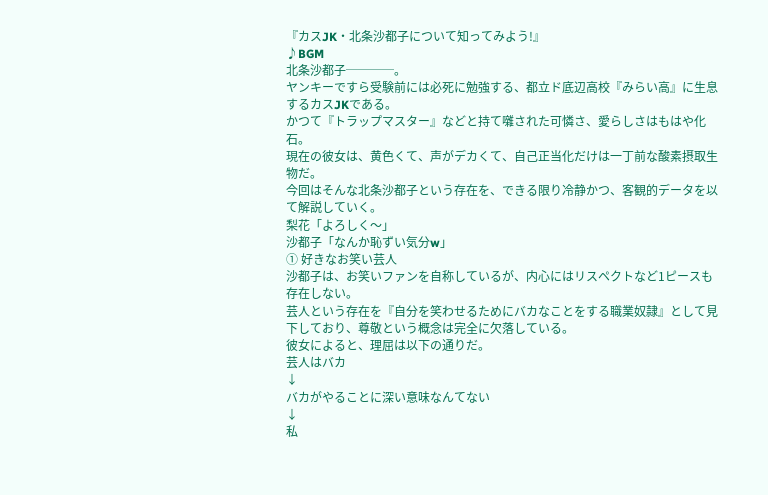『カスJK・北条沙都子について知ってみよう!』
♪BGM
北条沙都子────。
ヤンキーですら受験前には必死に勉強する、都立ド底辺高校『みらい高』に生息するカスJKである。
かつて『トラップマスター』などと持て囃された可憐さ、愛らしさはもはや化石。
現在の彼女は、黄色くて、声がデカくて、自己正当化だけは一丁前な酸素摂取生物だ。
今回はそんな北条沙都子という存在を、できる限り冷静かつ、客観的データを以て解説していく。
梨花「よろしく〜」
沙都子「なんか恥ずい気分w」
① 好きなお笑い芸人
沙都子は、お笑いファンを自称しているが、内心にはリスペクトなど1ピースも存在しない。
芸人という存在を『自分を笑わせるためにバカなことをする職業奴隷』として見下しており、尊敬という概念は完全に欠落している。
彼女によると、理屈は以下の通りだ。
芸人はバカ
↓
バカがやることに深い意味なんてない
↓
私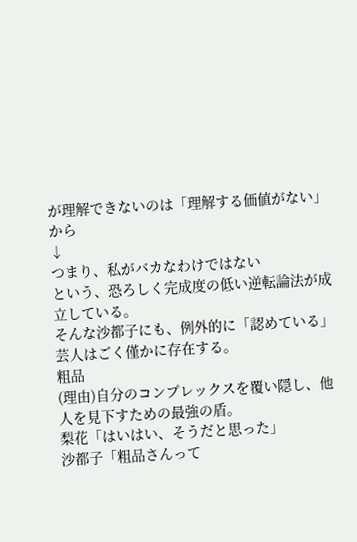が理解できないのは「理解する価値がない」から
↓
つまり、私がバカなわけではない
という、恐ろしく完成度の低い逆転論法が成立している。
そんな沙都子にも、例外的に「認めている」芸人はごく僅かに存在する。
粗品
(理由)自分のコンプレックスを覆い隠し、他人を見下すための最強の盾。
梨花「はいはい、そうだと思った」
沙都子「粗品さんって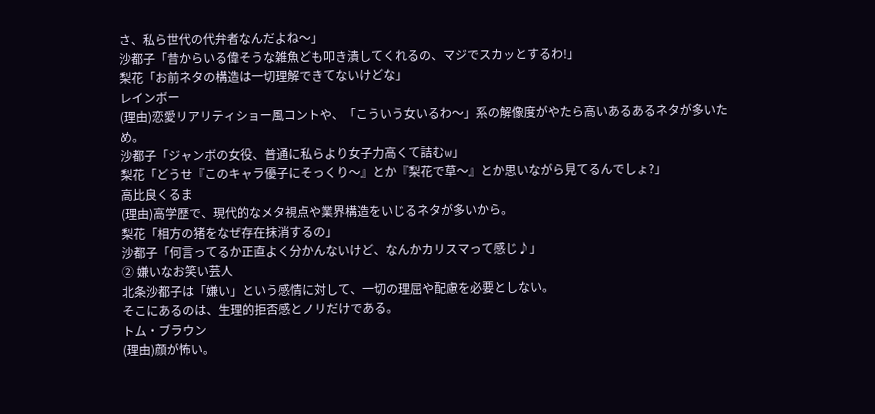さ、私ら世代の代弁者なんだよね〜」
沙都子「昔からいる偉そうな雑魚ども叩き潰してくれるの、マジでスカッとするわ!」
梨花「お前ネタの構造は一切理解できてないけどな」
レインボー
(理由)恋愛リアリティショー風コントや、「こういう女いるわ〜」系の解像度がやたら高いあるあるネタが多いため。
沙都子「ジャンボの女役、普通に私らより女子力高くて詰むw」
梨花「どうせ『このキャラ優子にそっくり〜』とか『梨花で草〜』とか思いながら見てるんでしょ?」
高比良くるま
(理由)高学歴で、現代的なメタ視点や業界構造をいじるネタが多いから。
梨花「相方の猪をなぜ存在抹消するの」
沙都子「何言ってるか正直よく分かんないけど、なんかカリスマって感じ♪」
② 嫌いなお笑い芸人
北条沙都子は「嫌い」という感情に対して、一切の理屈や配慮を必要としない。
そこにあるのは、生理的拒否感とノリだけである。
トム・ブラウン
(理由)顔が怖い。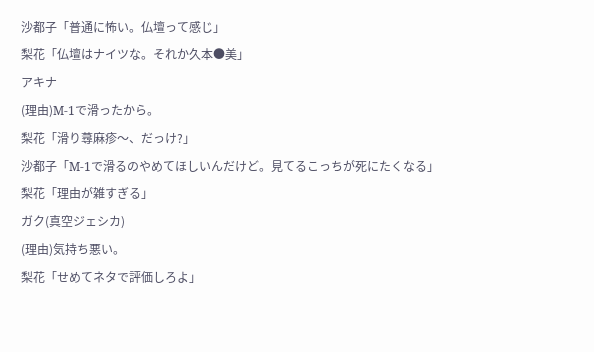沙都子「普通に怖い。仏壇って感じ」
梨花「仏壇はナイツな。それか久本●美」
アキナ
(理由)M-1で滑ったから。
梨花「滑り蕁麻疹〜、だっけ?」
沙都子「M-1で滑るのやめてほしいんだけど。見てるこっちが死にたくなる」
梨花「理由が雑すぎる」
ガク(真空ジェシカ)
(理由)気持ち悪い。
梨花「せめてネタで評価しろよ」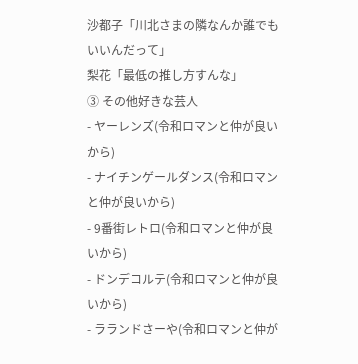沙都子「川北さまの隣なんか誰でもいいんだって」
梨花「最低の推し方すんな」
③ その他好きな芸人
- ヤーレンズ(令和ロマンと仲が良いから)
- ナイチンゲールダンス(令和ロマンと仲が良いから)
- 9番街レトロ(令和ロマンと仲が良いから)
- ドンデコルテ(令和ロマンと仲が良いから)
- ラランドさーや(令和ロマンと仲が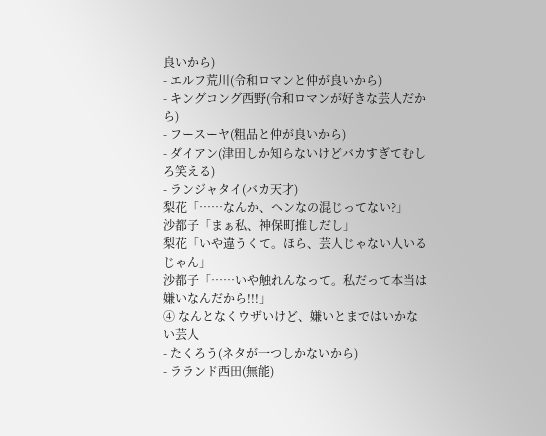良いから)
- エルフ荒川(令和ロマンと仲が良いから)
- キングコング西野(令和ロマンが好きな芸人だから)
- フースーヤ(粗品と仲が良いから)
- ダイアン(津田しか知らないけどバカすぎてむしろ笑える)
- ランジャタイ(バカ天才)
梨花「……なんか、ヘンなの混じってない?」
沙都子「まぁ私、神保町推しだし」
梨花「いや違うくて。ほら、芸人じゃない人いるじゃん」
沙都子「……いや触れんなって。私だって本当は嫌いなんだから!!!」
④ なんとなくウザいけど、嫌いとまではいかない芸人
- たくろう(ネタが一つしかないから)
- ラランド西田(無能)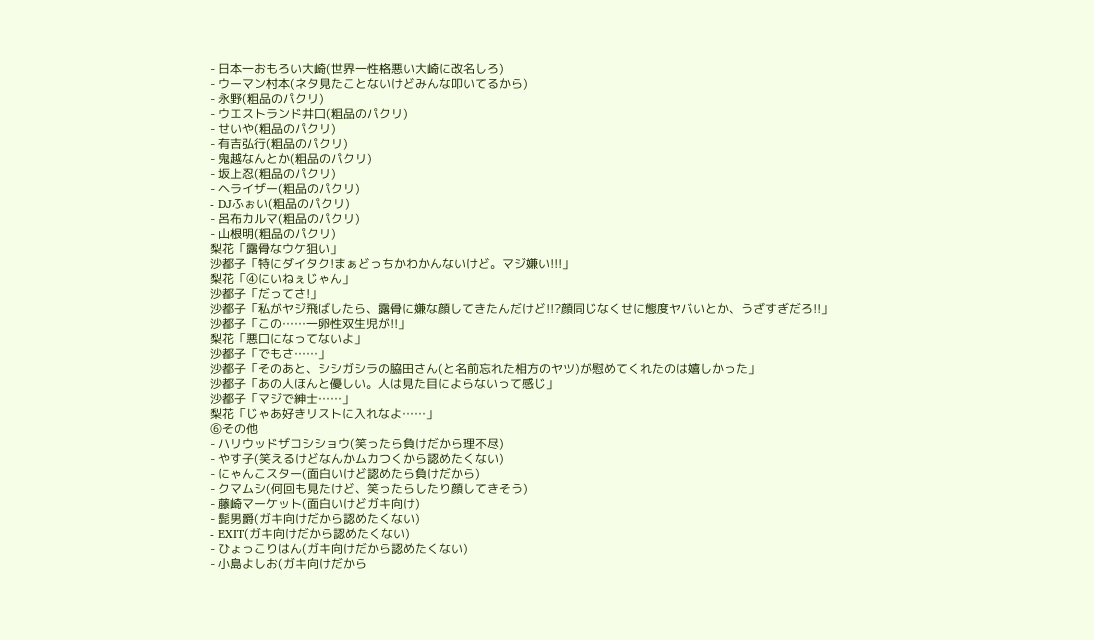- 日本一おもろい大崎(世界一性格悪い大崎に改名しろ)
- ウーマン村本(ネタ見たことないけどみんな叩いてるから)
- 永野(粗品のパクリ)
- ウエストランド井口(粗品のパクリ)
- せいや(粗品のパクリ)
- 有吉弘行(粗品のパクリ)
- 鬼越なんとか(粗品のパクリ)
- 坂上忍(粗品のパクリ)
- ヘライザー(粗品のパクリ)
- DJふぉい(粗品のパクリ)
- 呂布カルマ(粗品のパクリ)
- 山根明(粗品のパクリ)
梨花「露骨なウケ狙い」
沙都子「特にダイタク!まぁどっちかわかんないけど。マジ嫌い!!!」
梨花「④にいねぇじゃん」
沙都子「だってさ!」
沙都子「私がヤジ飛ばしたら、露骨に嫌な顔してきたんだけど!!?顔同じなくせに態度ヤバいとか、うざすぎだろ!!」
沙都子「この……一卵性双生児が!!」
梨花「悪口になってないよ」
沙都子「でもさ……」
沙都子「そのあと、シシガシラの脇田さん(と名前忘れた相方のヤツ)が慰めてくれたのは嬉しかった」
沙都子「あの人ほんと優しい。人は見た目によらないって感じ」
沙都子「マジで紳士……」
梨花「じゃあ好きリストに入れなよ……」
⑥その他
- ハリウッドザコシショウ(笑ったら負けだから理不尽)
- やす子(笑えるけどなんかムカつくから認めたくない)
- にゃんこスター(面白いけど認めたら負けだから)
- クマムシ(何回も見たけど、笑ったらしたり顔してきそう)
- 藤崎マーケット(面白いけどガキ向け)
- 髭男爵(ガキ向けだから認めたくない)
- EXIT(ガキ向けだから認めたくない)
- ひょっこりはん(ガキ向けだから認めたくない)
- 小島よしお(ガキ向けだから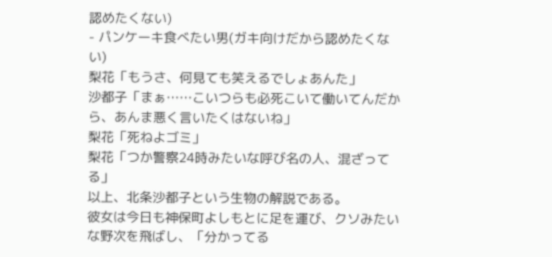認めたくない)
- パンケーキ食べたい男(ガキ向けだから認めたくない)
梨花「もうさ、何見ても笑えるでしょあんた」
沙都子「まぁ……こいつらも必死こいて働いてんだから、あんま悪く言いたくはないね」
梨花「死ねよゴミ」
梨花「つか警察24時みたいな呼び名の人、混ざってる」
以上、北条沙都子という生物の解説である。
彼女は今日も神保町よしもとに足を運び、クソみたいな野次を飛ばし、「分かってる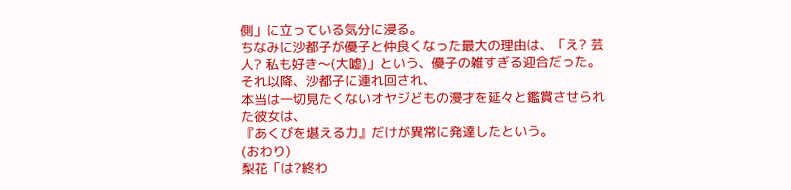側」に立っている気分に浸る。
ちなみに沙都子が優子と仲良くなった最大の理由は、「え? 芸人? 私も好き〜(大嘘)」という、優子の雑すぎる迎合だった。
それ以降、沙都子に連れ回され、
本当は一切見たくないオヤジどもの漫才を延々と鑑賞させられた彼女は、
『あくびを堪える力』だけが異常に発達したという。
(おわり)
梨花「は?終わ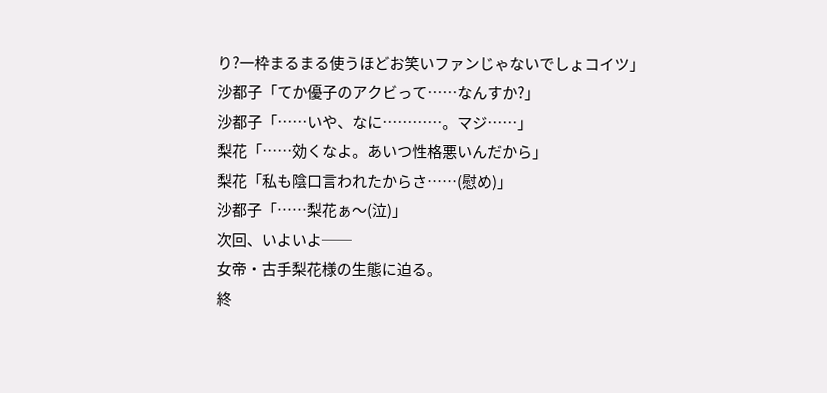り?一枠まるまる使うほどお笑いファンじゃないでしょコイツ」
沙都子「てか優子のアクビって……なんすか?」
沙都子「……いや、なに…………。マジ……」
梨花「……効くなよ。あいつ性格悪いんだから」
梨花「私も陰口言われたからさ……(慰め)」
沙都子「……梨花ぁ〜(泣)」
次回、いよいよ──
女帝・古手梨花様の生態に迫る。
終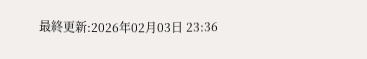最終更新:2026年02月03日 23:36